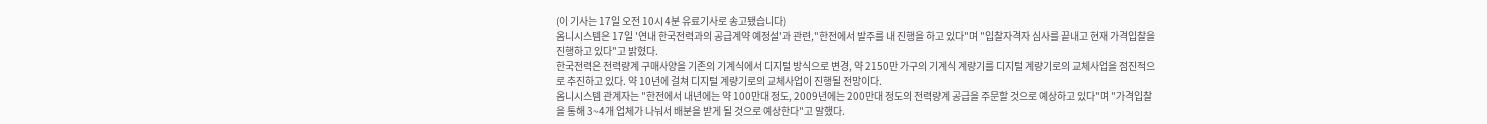(이 기사는 17일 오전 10시 4분 유료기사로 송고됐습니다)
옴니시스템은 17일 '연내 한국전력과의 공급계약 예정설'과 관련,"한전에서 발주를 내 진행을 하고 있다"며 "입찰자격자 심사를 끝내고 현재 가격입찰을 진행하고 있다"고 밝혔다.
한국전력은 전력량계 구매사양을 기존의 기계식에서 디지털 방식으로 변경, 약 2150만 가구의 기계식 계량기를 디지털 계량기로의 교체사업을 점진적으로 추진하고 있다. 약 10년에 걸쳐 디지털 계량기로의 교체사업이 진행될 전망이다.
옴니시스템 관계자는 "한전에서 내년에는 약 100만대 정도, 2009년에는 200만대 정도의 전력량계 공급을 주문할 것으로 예상하고 있다"며 "가격입찰을 통해 3~4개 업체가 나눠서 배분을 받게 될 것으로 예상한다"고 말했다.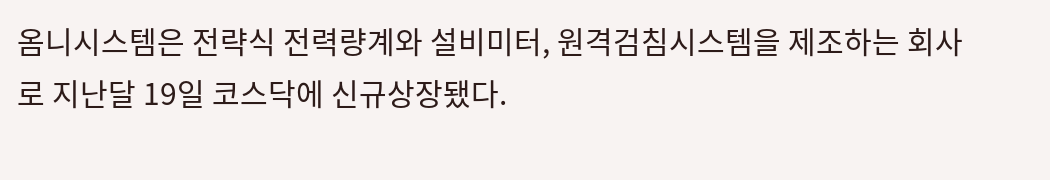옴니시스템은 전략식 전력량계와 설비미터, 원격검침시스템을 제조하는 회사로 지난달 19일 코스닥에 신규상장됐다.